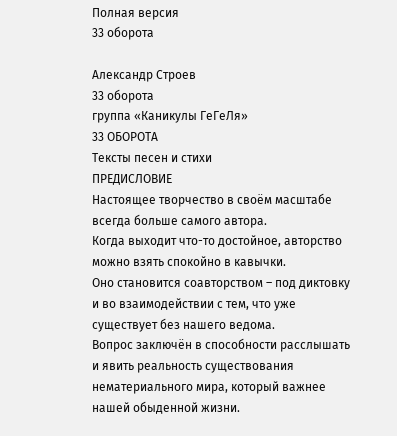Полная версия
33 оборота

Александр Строев
33 оборота
группа «Каникулы ГеГеЛя»
33 ОБОРОТА
Тексты песен и стихи
ПРЕДИСЛОВИЕ
Настоящее творчество в своём масштабе всегда больше самого автора.
Когда выходит что-то достойное, авторство можно взять спокойно в кавычки.
Оно становится соавторством – под диктовку и во взаимодействии с тем, что уже существует без нашего ведома.
Вопрос заключён в способности расслышать и явить реальность существования нематериального мира, который важнее нашей обыденной жизни.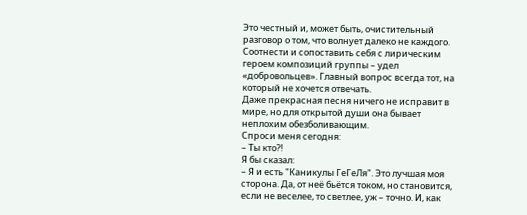Это честный и, может быть, очистительный разговор о том, что волнует далеко не каждого.
Соотнести и сопоставить себя с лирическим героем композиций группы – удел «добровольцев». Главный вопрос всегда тот, на который не хочется отвечать.
Даже прекрасная песня ничего не исправит в мире, но для открытой души она бывает неплохим обезболивающим.
Спроси меня сегодня:
– Ты кто?!
Я бы сказал:
– Я и есть "Каникулы ГеГеЛя". Это лучшая моя сторона. Да, от неё бьётся током, но становится, если не веселее, то светлее, уж – точно. И, как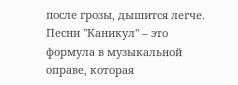после грозы, дышится легче.
Песни "Каникул" – это формула в музыкальной оправе, которая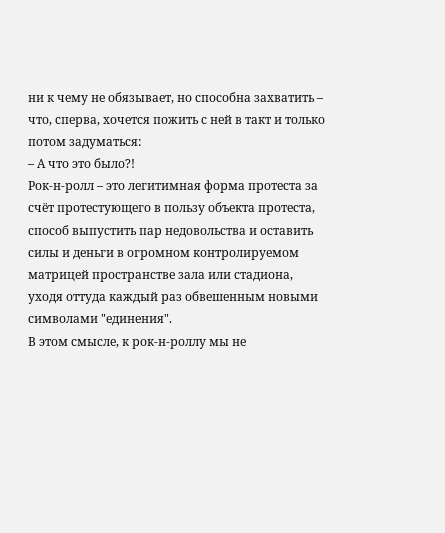ни к чему не обязывает, но способна захватить – что, сперва, хочется пожить с ней в такт и только потом задуматься:
– А что это было?!
Рок-н-ролл – это легитимная форма протеста за счёт протестующего в пользу объекта протеста, способ выпустить пар недовольства и оставить силы и деньги в огромном контролируемом матрицей пространстве зала или стадиона, уходя оттуда каждый раз обвешенным новыми символами "единения".
В этом смысле, к рок-н-роллу мы не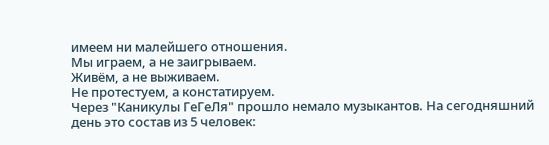имеем ни малейшего отношения.
Мы играем, а не заигрываем.
Живём, а не выживаем.
Не протестуем, а констатируем.
Через "Каникулы ГеГеЛя" прошло немало музыкантов. На сегодняшний день это состав из 5 человек: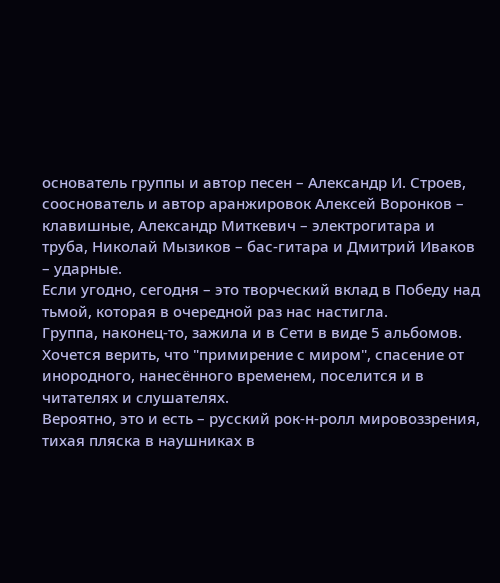основатель группы и автор песен – Александр И. Строев, сооснователь и автор аранжировок Алексей Воронков – клавишные, Александр Миткевич – электрогитара и труба, Николай Мызиков – бас-гитара и Дмитрий Иваков – ударные.
Если угодно, сегодня – это творческий вклад в Победу над тьмой, которая в очередной раз нас настигла.
Группа, наконец-то, зажила и в Сети в виде 5 альбомов.
Хочется верить, что "примирение с миром", спасение от инородного, нанесённого временем, поселится и в читателях и слушателях.
Вероятно, это и есть – русский рок-н-ролл мировоззрения, тихая пляска в наушниках в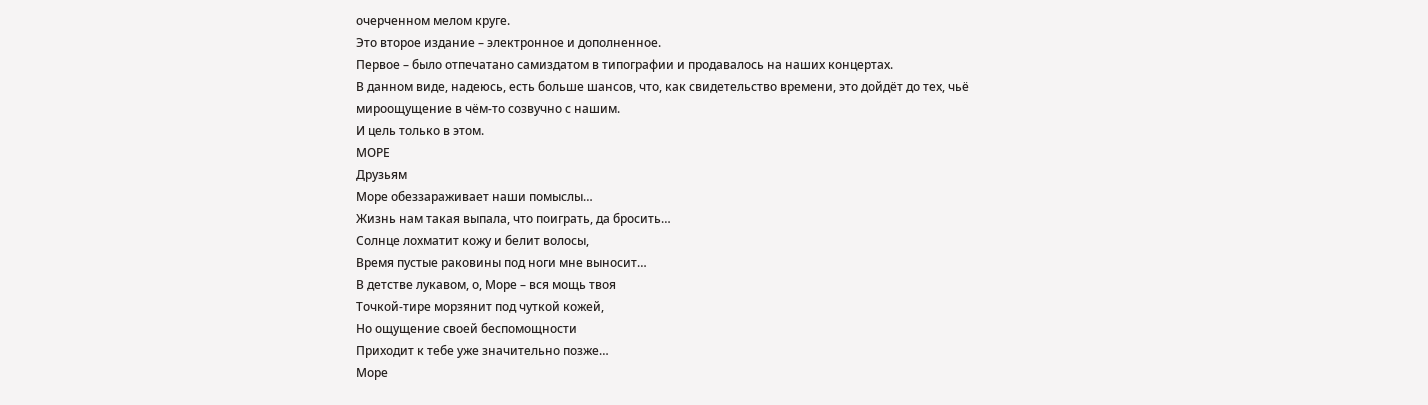очерченном мелом круге.
Это второе издание – электронное и дополненное.
Первое – было отпечатано самиздатом в типографии и продавалось на наших концертах.
В данном виде, надеюсь, есть больше шансов, что, как свидетельство времени, это дойдёт до тех, чьё мироощущение в чём-то созвучно с нашим.
И цель только в этом.
МОРЕ
Друзьям
Море обеззараживает наши помыслы…
Жизнь нам такая выпала, что поиграть, да бросить…
Солнце лохматит кожу и белит волосы,
Время пустые раковины под ноги мне выносит…
В детстве лукавом, о, Море – вся мощь твоя
Точкой-тире морзянит под чуткой кожей,
Но ощущение своей беспомощности
Приходит к тебе уже значительно позже…
Море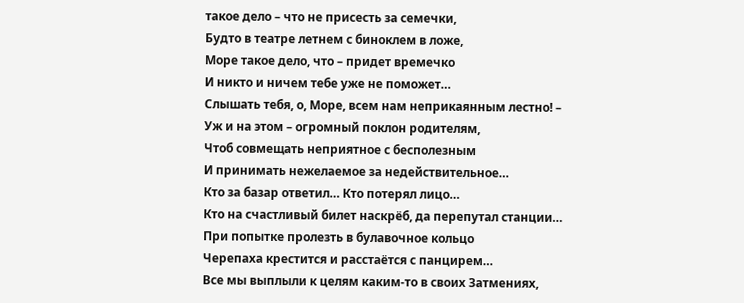такое дело – что не присесть за семечки,
Будто в театре летнем с биноклем в ложе,
Море такое дело, что – придет времечко
И никто и ничем тебе уже не поможет…
Слышать тебя, о, Море, всем нам неприкаянным лестно! –
Уж и на этом – огромный поклон родителям,
Чтоб совмещать неприятное с бесполезным
И принимать нежелаемое за недействительное…
Кто за базар ответил… Кто потерял лицо…
Кто на счастливый билет наскрёб, да перепутал станции…
При попытке пролезть в булавочное кольцо
Черепаха крестится и расстаётся с панцирем…
Все мы выплыли к целям каким-то в своих Затмениях,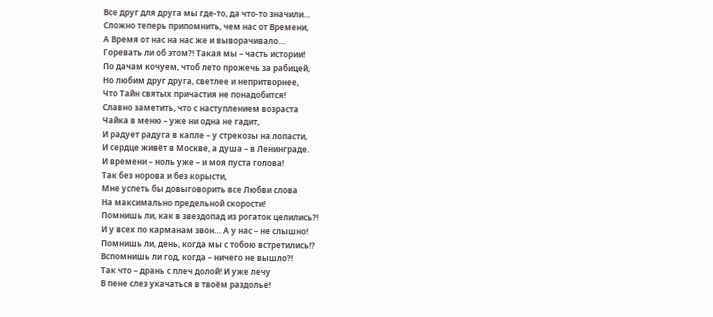Все друг для друга мы где-то, да что-то значили…
Сложно теперь припомнить, чем нас от Времени,
А Время от нас на нас же и выворачивало…
Горевать ли об этом?! Такая мы – часть истории!
По дачам кочуем, чтоб лето прожечь за рабицей,
Но любим друг друга, светлее и непритворнее,
Что Тайн святых причастия не понадобится!
Славно заметить, что с наступлением возраста
Чайка в меню – уже ни одна не гадит,
И радует радуга в капле – у стрекозы на лопасти,
И сердце живёт в Москве, а душа – в Ленинграде.
И времени – ноль уже – и моя пуста голова!
Так без норова и без корысти,
Мне успеть бы довыговорить все Любви слова
На максимально предельной скорости!
Помнишь ли, как в звездопад из рогаток целились?!
И у всех по карманам звон… А у нас – не слышно!
Помнишь ли, день, когда мы с тобою встретились!?
Вспомнишь ли год, когда – ничего не вышло?!
Так что – дрань с плеч долой! И уже лечу
В пене слез укачаться в твоём раздолье!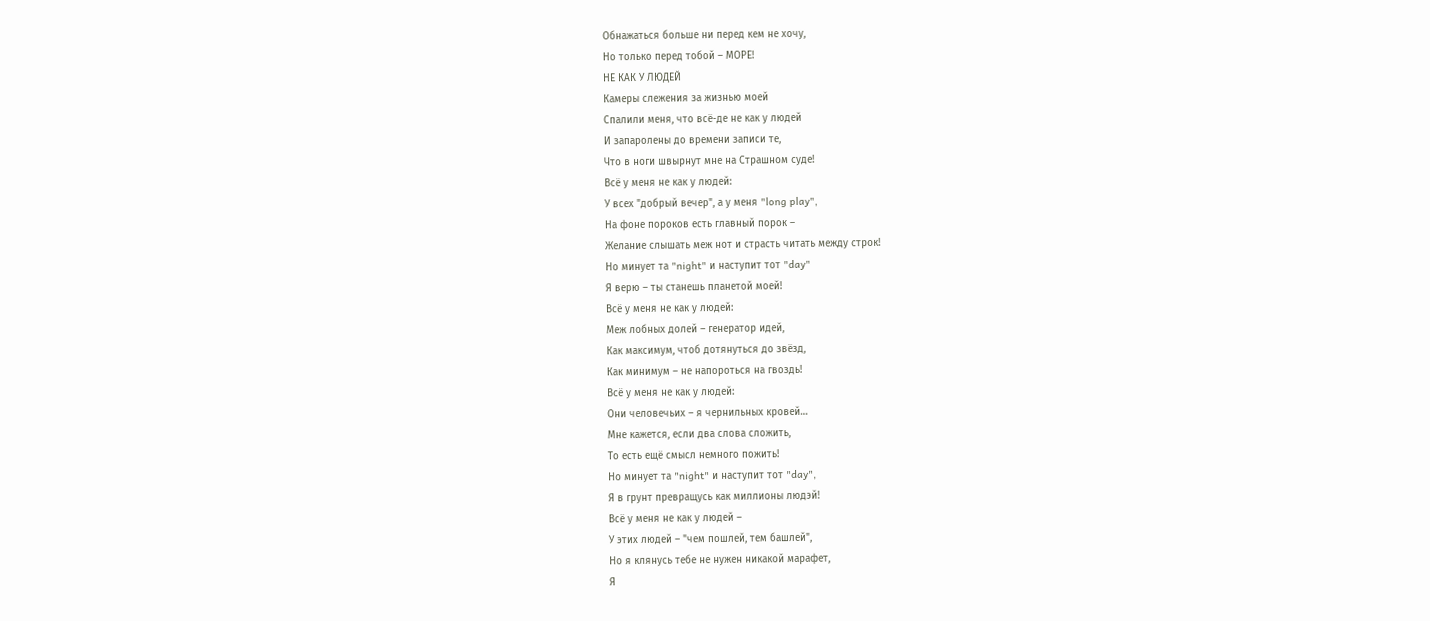Обнажаться больше ни перед кем не хочу,
Но только перед тобой – МОРЕ!
НЕ КАК У ЛЮДЕЙ
Камеры слежения за жизнью моей
Спалили меня, что всё-де не как у людей
И запаролены до времени записи те,
Что в ноги швырнут мне на Страшном суде!
Всё у меня не как у людей:
У всех "добрый вечер", а у меня "long play",
На фоне пороков есть главный порок –
Желание слышать меж нот и страсть читать между строк!
Но минует та "night" и наступит тот "day"
Я верю – ты станешь планетой моей!
Всё у меня не как у людей:
Меж лобных долей – генератор идей,
Как максимум, чтоб дотянуться до звёзд,
Как минимум – не напороться на гвоздь!
Всё у меня не как у людей:
Они человечьих – я чернильных кровей…
Мне кажется, если два слова сложить,
То есть ещё смысл немного пожить!
Но минует та "night" и наступит тот "day",
Я в грунт превращусь как миллионы людэй!
Всё у меня не как у людей –
У этих людей – "чем пошлей, тем башлей",
Но я клянусь тебе не нужен никакой марафет,
Я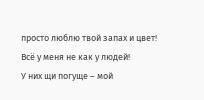просто люблю твой запах и цвет!
Всё у меня не как у людей!
У них щи погуще – мой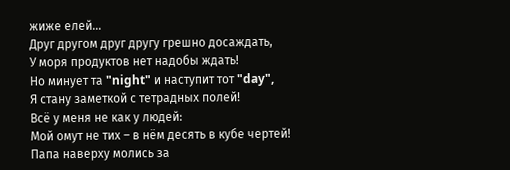жиже елей…
Друг другом друг другу грешно досаждать,
У моря продуктов нет надобы ждать!
Но минует та "night" и наступит тот "day",
Я стану заметкой с тетрадных полей!
Всё у меня не как у людей:
Мой омут не тих – в нём десять в кубе чертей!
Папа наверху молись за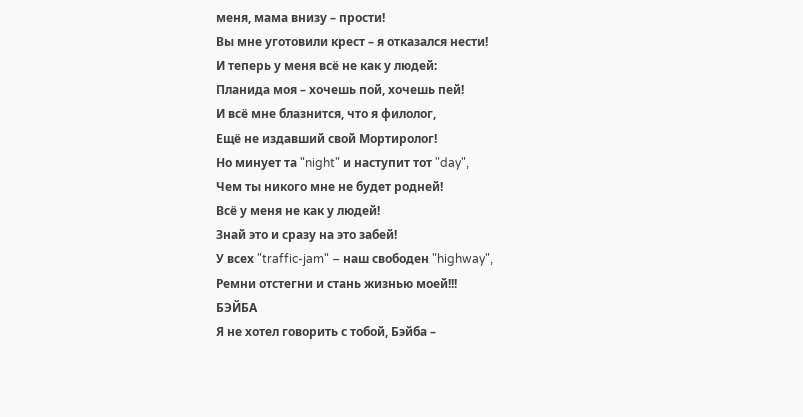меня, мама внизу – прости!
Вы мне уготовили крест – я отказался нести!
И теперь у меня всё не как у людей:
Планида моя – хочешь пой, хочешь пей!
И всё мне блазнится, что я филолог,
Ещё не издавший свой Мортиролог!
Но минует та "night" и наступит тот "day",
Чем ты никого мне не будет родней!
Всё у меня не как у людей!
Знай это и сразу на это забей!
У всех "traffic-jam" – наш свободен "highway",
Ремни отстегни и стань жизнью моей!!!
БЭЙБА
Я не хотел говорить с тобой, Бэйба –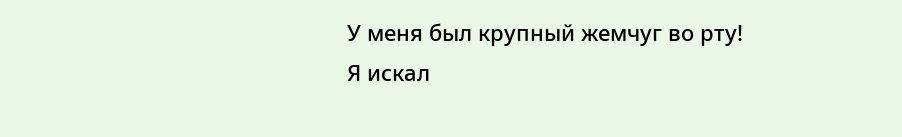У меня был крупный жемчуг во рту!
Я искал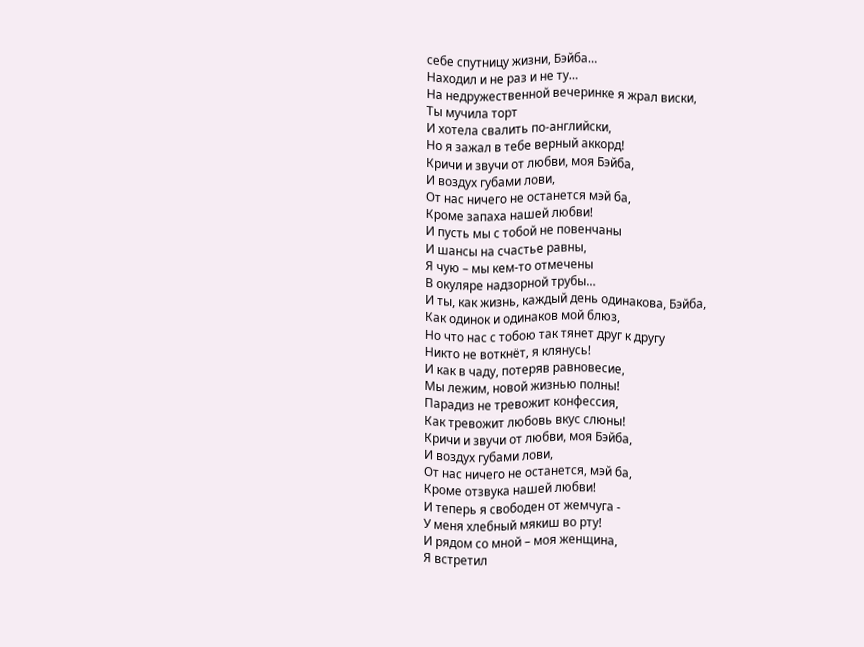себе спутницу жизни, Бэйба…
Находил и не раз и не ту…
На недружественной вечеринке я жрал виски,
Ты мучила торт
И хотела свалить по-английски,
Но я зажал в тебе верный аккорд!
Кричи и звучи от любви, моя Бэйба,
И воздух губами лови,
От нас ничего не останется мэй ба,
Кроме запаха нашей любви!
И пусть мы с тобой не повенчаны
И шансы на счастье равны,
Я чую – мы кем-то отмечены
В окуляре надзорной трубы…
И ты, как жизнь, каждый день одинакова, Бэйба,
Как одинок и одинаков мой блюз,
Но что нас с тобою так тянет друг к другу
Никто не воткнёт, я клянусь!
И как в чаду, потеряв равновесие,
Мы лежим, новой жизнью полны!
Парадиз не тревожит конфессия,
Как тревожит любовь вкус слюны!
Кричи и звучи от любви, моя Бэйба,
И воздух губами лови,
От нас ничего не останется, мэй ба,
Кроме отзвука нашей любви!
И теперь я свободен от жемчуга -
У меня хлебный мякиш во рту!
И рядом со мной – моя женщина,
Я встретил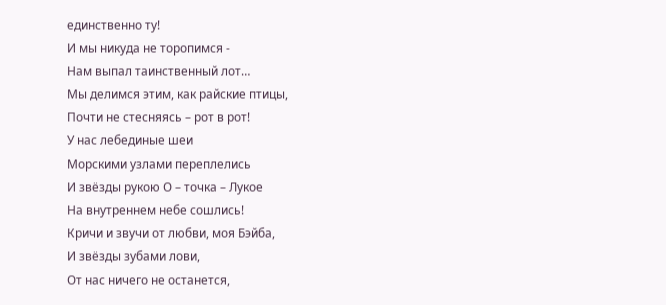единственно ту!
И мы никуда не торопимся -
Нам выпал таинственный лот…
Мы делимся этим, как райские птицы,
Почти не стесняясь – рот в рот!
У нас лебединые шеи
Морскими узлами переплелись
И звёзды рукою О – точка – Лукое
На внутреннем небе сошлись!
Кричи и звучи от любви, моя Бэйба,
И звёзды зубами лови,
От нас ничего не останется,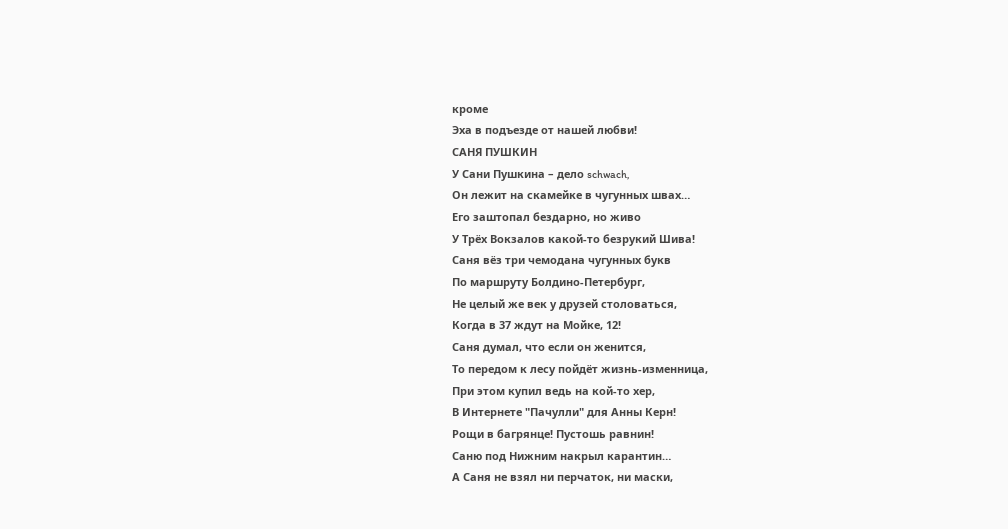кроме
Эха в подъезде от нашей любви!
САНЯ ПУШКИН
У Сани Пушкина – дело schwach,
Он лежит на скамейке в чугунных швах…
Его заштопал бездарно, но живо
У Трёх Вокзалов какой-то безрукий Шива!
Саня вёз три чемодана чугунных букв
По маршруту Болдино-Петербург,
Не целый же век у друзей столоваться,
Когда в 37 ждут на Мойке, 12!
Саня думал, что если он женится,
То передом к лесу пойдёт жизнь-изменница,
При этом купил ведь на кой-то хер,
В Интернете "Пачулли" для Анны Керн!
Рощи в багрянце! Пустошь равнин!
Саню под Нижним накрыл карантин…
А Саня не взял ни перчаток, ни маски,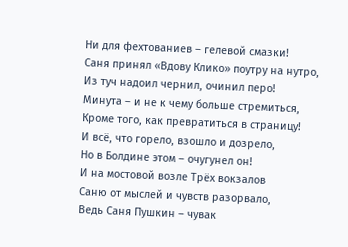Ни для фехтованиев – гелевой смазки!
Саня принял «Вдову Клико» поутру на нутро,
Из туч надоил чернил, очинил перо!
Минута – и не к чему больше стремиться,
Кроме того, как превратиться в страницу!
И всё, что горело, взошло и дозрело,
Но в Болдине этом – очугунел он!
И на мостовой возле Трёх вокзалов
Саню от мыслей и чувств разорвало,
Ведь Саня Пушкин – чувак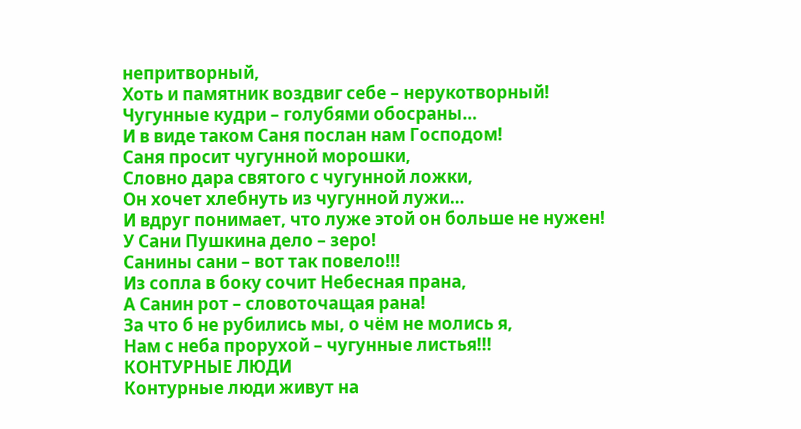непритворный,
Хоть и памятник воздвиг себе – нерукотворный!
Чугунные кудри – голубями обосраны…
И в виде таком Саня послан нам Господом!
Саня просит чугунной морошки,
Словно дара святого с чугунной ложки,
Он хочет хлебнуть из чугунной лужи…
И вдруг понимает, что луже этой он больше не нужен!
У Сани Пушкина дело – зеро!
Санины сани – вот так повело!!!
Из сопла в боку сочит Небесная прана,
А Санин рот – словоточащая рана!
За что б не рубились мы, о чём не молись я,
Нам с неба прорухой – чугунные листья!!!
КОНТУРНЫЕ ЛЮДИ
Контурные люди живут на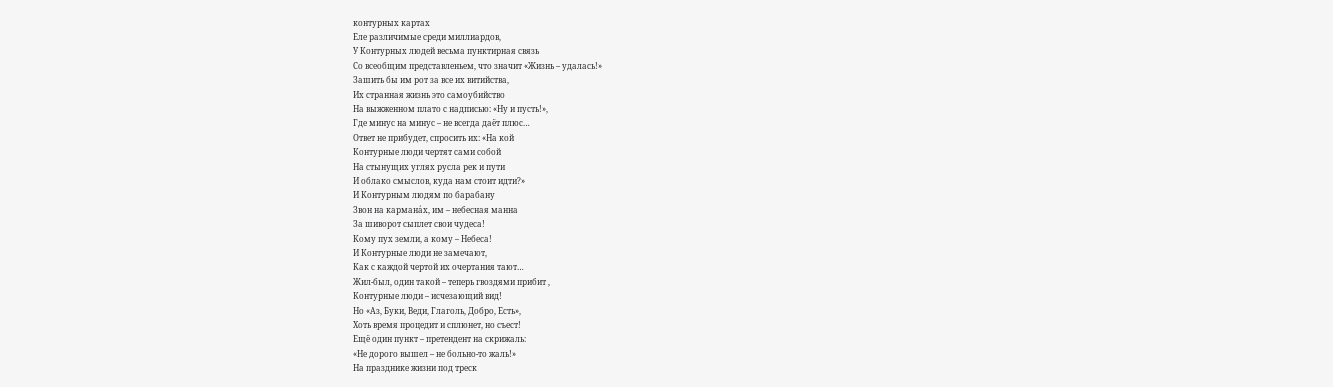контурных картах
Еле различимые среди миллиардов,
У Контурных людей весьма пунктирная связь
Со всеобщим представленьем, что значит «Жизнь – удалась!»
Зашить бы им рот за все их витийства,
Их странная жизнь это самоубийство
На выжженном плато с надписью: «Ну и пусть!»,
Где минус на минус – не всегда даёт плюс…
Ответ не прибудет, спросить их: «На кой
Контурные люди чертят сами собой
На стынущих углях русла рек и пути
И облако смыслов, куда нам стоит идти?»
И Контурным людям по барабану
Звон на кармана́х, им – небесная манна
За шиворот сыплет свои чудеса!
Кому пух земли, а кому – Небеса!
И Контурные люди не замечают,
Как с каждой чертой их очертания тают…
Жил-был, один такой – теперь гвоздями прибит ,
Контурные люди – исчезающий вид!
Но «Аз, Буки, Веди, Глаголь, Добро, Есть»,
Хоть время процедит и сплюнет, но съест!
Ещё один пункт – претендент на скрижаль:
«Не дорого вышел – не больно-то жаль!»
На празднике жизни под треск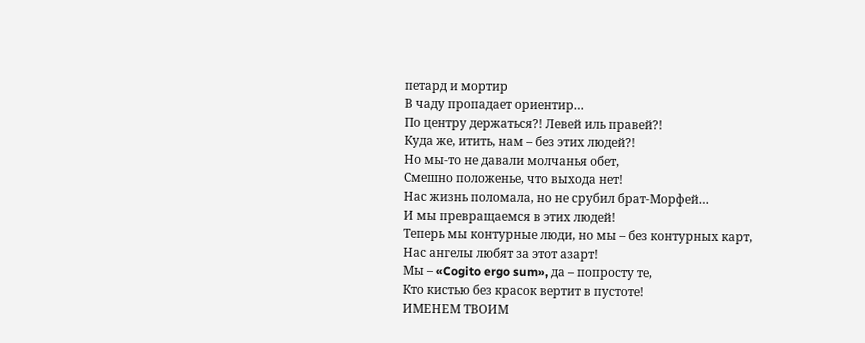петард и мортир
В чаду пропадает ориентир…
По центру держаться?! Левей иль правей?!
Куда же, итить, нам – без этих людей?!
Но мы-то не давали молчанья обет,
Смешно положенье, что выхода нет!
Нас жизнь поломала, но не срубил брат-Морфей…
И мы превращаемся в этих людей!
Теперь мы контурные люди, но мы – без контурных карт,
Нас ангелы любят за этот азарт!
Мы – «Cogito ergo sum», да – попросту те,
Кто кистью без красок вертит в пустоте!
ИМЕНЕМ ТВОИМ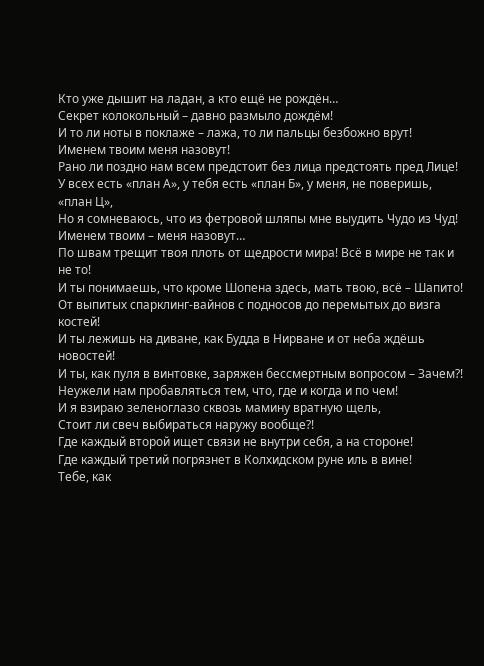Кто уже дышит на ладан, а кто ещё не рождён…
Секрет колокольный – давно размыло дождём!
И то ли ноты в поклаже – лажа, то ли пальцы безбожно врут!
Именем твоим меня назовут!
Рано ли поздно нам всем предстоит без лица предстоять пред Лице!
У всех есть «план А», у тебя есть «план Б», у меня, не поверишь, «план Ц»,
Но я сомневаюсь, что из фетровой шляпы мне выудить Чудо из Чуд!
Именем твоим – меня назовут…
По швам трещит твоя плоть от щедрости мира! Всё в мире не так и не то!
И ты понимаешь, что кроме Шопена здесь, мать твою, всё – Шапито!
От выпитых спарклинг-вайнов с подносов до перемытых до визга костей!
И ты лежишь на диване, как Будда в Нирване и от неба ждёшь новостей!
И ты, как пуля в винтовке, заряжен бессмертным вопросом – Зачем?!
Неужели нам пробавляться тем, что, где и когда и по чем!
И я взираю зеленоглазо сквозь мамину вратную щель,
Стоит ли свеч выбираться наружу вообще?!
Где каждый второй ищет связи не внутри себя, а на стороне!
Где каждый третий погрязнет в Колхидском руне иль в вине!
Тебе, как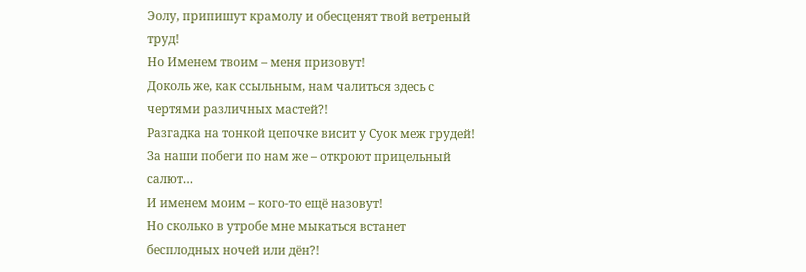Эолу, припишут крамолу и обесценят твой ветреный труд!
Но Именем твоим – меня призовут!
Доколь же, как ссыльным, нам чалиться здесь с чертями различных мастей?!
Разгадка на тонкой цепочке висит у Суок меж грудей!
За наши побеги по нам же – откроют прицельный салют…
И именем моим – кого-то ещё назовут!
Но сколько в утробе мне мыкаться встанет бесплодных ночей или дён?!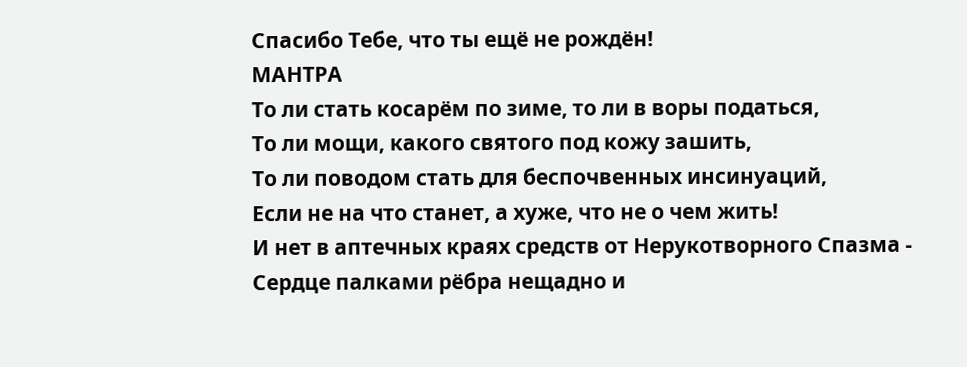Спасибо Тебе, что ты ещё не рождён!
МАНТРА
То ли стать косарём по зиме, то ли в воры податься,
То ли мощи, какого святого под кожу зашить,
То ли поводом стать для беспочвенных инсинуаций,
Если не на что станет, а хуже, что не о чем жить!
И нет в аптечных краях средств от Нерукотворного Спазма -
Сердце палками рёбра нещадно и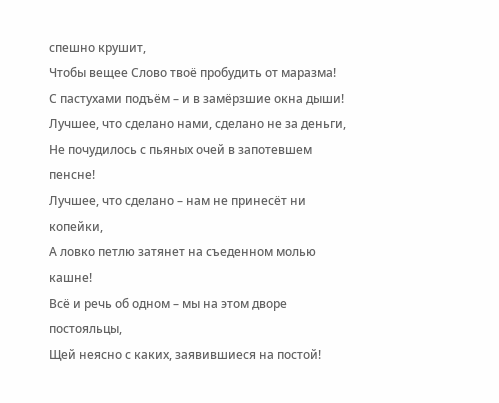спешно крушит,
Чтобы вещее Слово твоё пробудить от маразма!
С пастухами подъём – и в замёрзшие окна дыши!
Лучшее, что сделано нами, сделано не за деньги,
Не почудилось с пьяных очей в запотевшем пенсне!
Лучшее, что сделано – нам не принесёт ни копейки,
А ловко петлю затянет на съеденном молью кашне!
Всё и речь об одном – мы на этом дворе постояльцы,
Щей неясно с каких, заявившиеся на постой!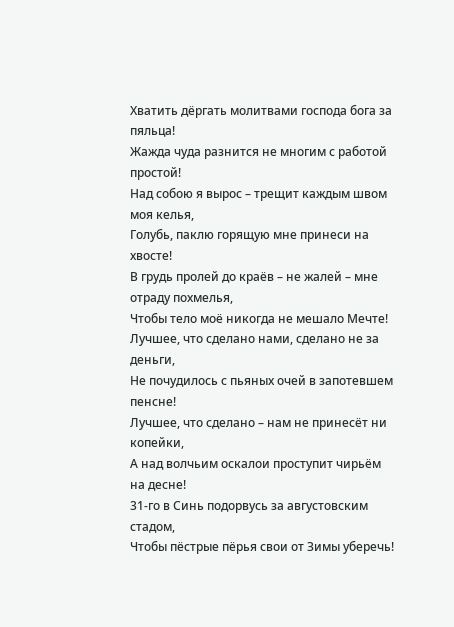Хватить дёргать молитвами господа бога за пяльца!
Жажда чуда разнится не многим с работой простой!
Над собою я вырос – трещит каждым швом моя келья,
Голубь, паклю горящую мне принеси на хвосте!
В грудь пролей до краёв – не жалей – мне отраду похмелья,
Чтобы тело моё никогда не мешало Мечте!
Лучшее, что сделано нами, сделано не за деньги,
Не почудилось с пьяных очей в запотевшем пенсне!
Лучшее, что сделано – нам не принесёт ни копейки,
А над волчьим оскалои проступит чирьём на десне!
31-го в Синь подорвусь за августовским стадом,
Чтобы пёстрые пёрья свои от Зимы уберечь!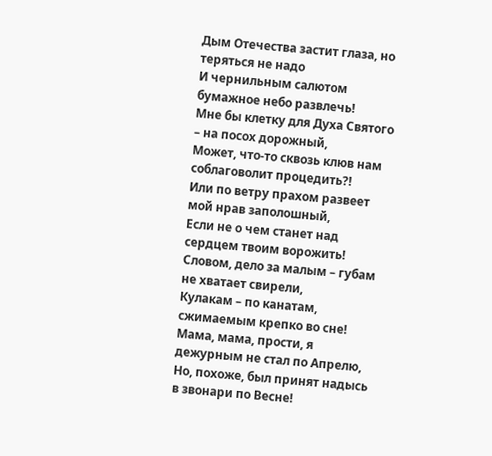Дым Отечества застит глаза, но теряться не надо
И чернильным салютом бумажное небо развлечь!
Мне бы клетку для Духа Святого – на посох дорожный,
Может, что-то сквозь клюв нам соблаговолит процедить?!
Или по ветру прахом развеет мой нрав заполошный,
Если не о чем станет над сердцем твоим ворожить!
Словом, дело за малым – губам не хватает свирели,
Кулакам – по канатам, сжимаемым крепко во сне!
Мама, мама, прости, я дежурным не стал по Апрелю,
Но, похоже, был принят надысь в звонари по Весне!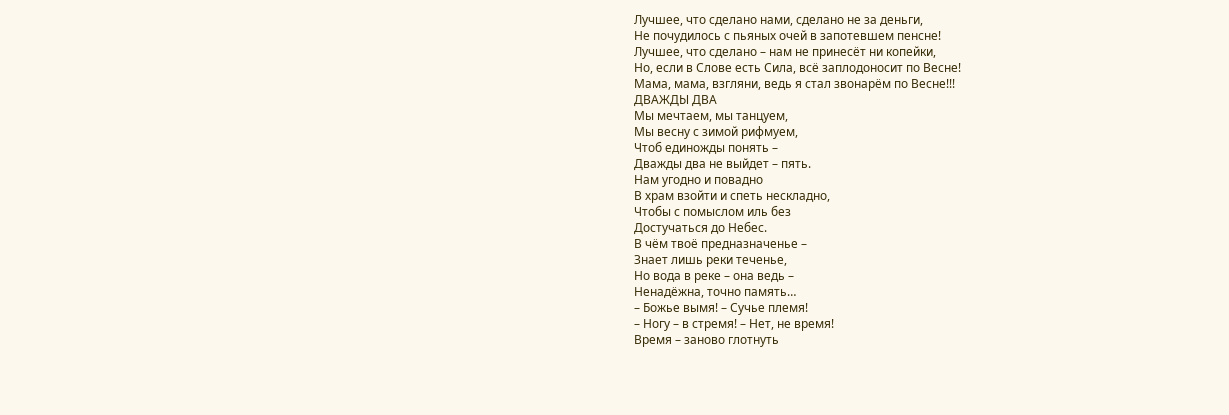Лучшее, что сделано нами, сделано не за деньги,
Не почудилось с пьяных очей в запотевшем пенсне!
Лучшее, что сделано – нам не принесёт ни копейки,
Но, если в Слове есть Сила, всё заплодоносит по Весне!
Мама, мама, взгляни, ведь я стал звонарём по Весне!!!
ДВАЖДЫ ДВА
Мы мечтаем, мы танцуем,
Мы весну с зимой рифмуем,
Чтоб единожды понять –
Дважды два не выйдет – пять.
Нам угодно и повадно
В храм взойти и спеть нескладно,
Чтобы с помыслом иль без
Достучаться до Небес.
В чём твоё предназначенье –
Знает лишь реки теченье,
Но вода в реке – она ведь –
Ненадёжна, точно память…
– Божье вымя! – Сучье племя!
– Ногу – в стремя! – Нет, не время!
Время – заново глотнуть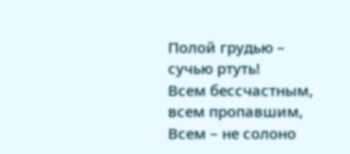Полой грудью – сучью ртуть!
Всем бессчастным, всем пропавшим,
Всем – не солоно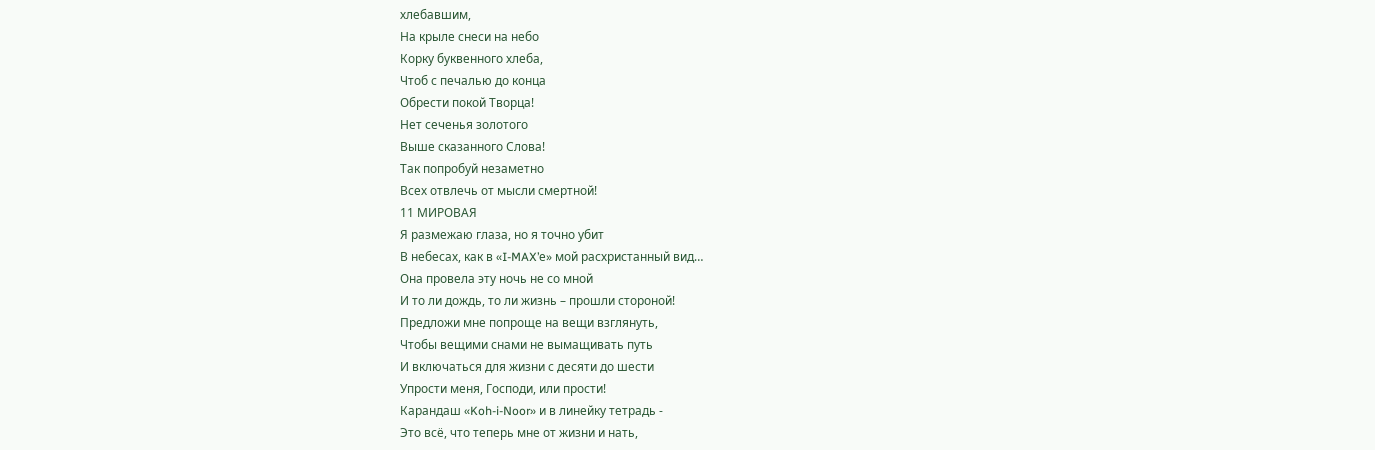хлебавшим,
На крыле снеси на небо
Корку буквенного хлеба,
Чтоб с печалью до конца
Обрести покой Творца!
Нет сеченья золотого
Выше сказанного Слова!
Так попробуй незаметно
Всех отвлечь от мысли смертной!
11 МИРОВАЯ
Я размежаю глаза, но я точно убит
В небесах, как в «I-MAX’е» мой расхристанный вид…
Она провела эту ночь не со мной
И то ли дождь, то ли жизнь – прошли стороной!
Предложи мне попроще на вещи взглянуть,
Чтобы вещими снами не вымащивать путь
И включаться для жизни с десяти до шести
Упрости меня, Господи, или прости!
Карандаш «Koh-i-Noor» и в линейку тетрадь -
Это всё, что теперь мне от жизни и нать,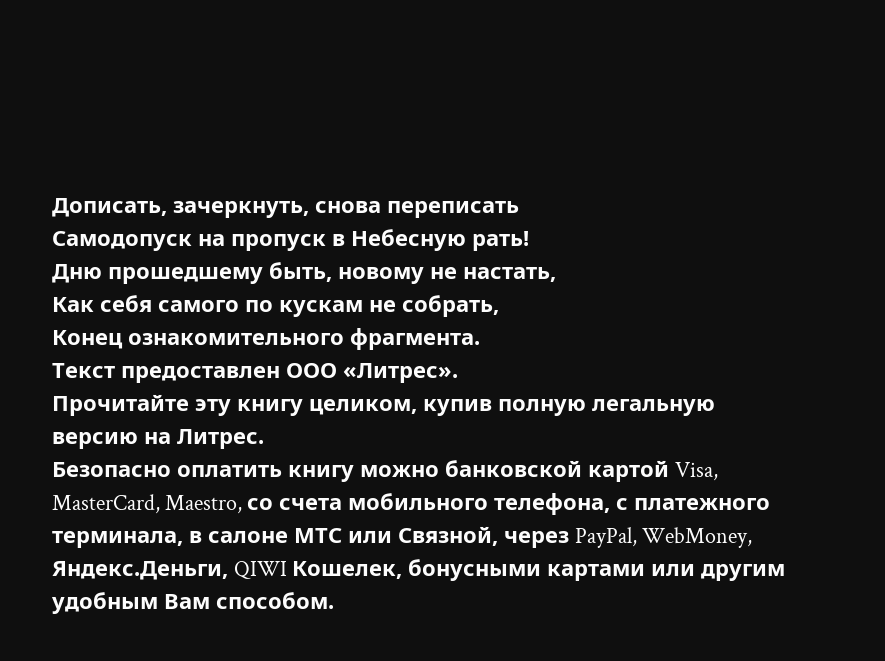Дописать, зачеркнуть, снова переписать
Самодопуск на пропуск в Небесную рать!
Дню прошедшему быть, новому не настать,
Как себя самого по кускам не собрать,
Конец ознакомительного фрагмента.
Текст предоставлен ООО «Литрес».
Прочитайте эту книгу целиком, купив полную легальную версию на Литрес.
Безопасно оплатить книгу можно банковской картой Visa, MasterCard, Maestro, со счета мобильного телефона, с платежного терминала, в салоне МТС или Связной, через PayPal, WebMoney, Яндекс.Деньги, QIWI Кошелек, бонусными картами или другим удобным Вам способом.